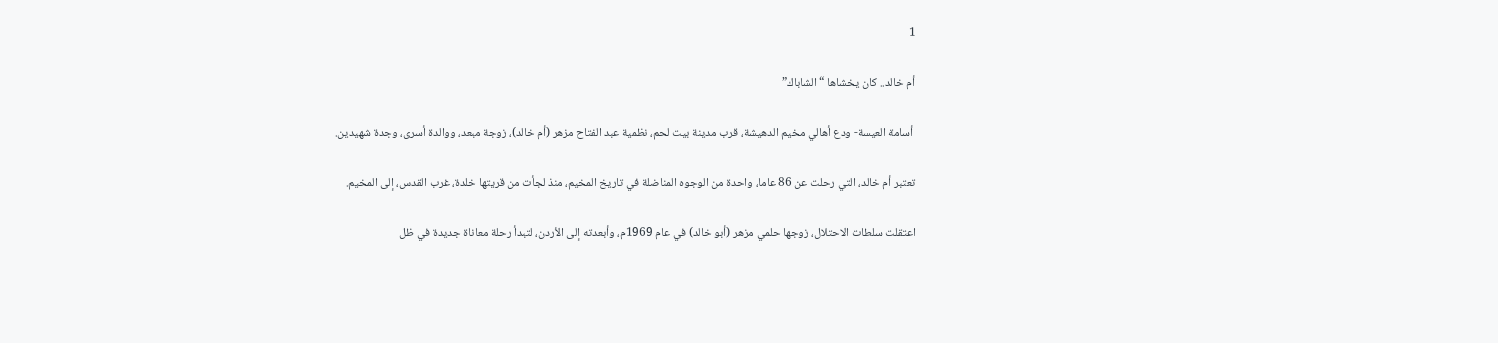1

أم خالد.. كان يخشاها “الشاباك”

 أسامة العيسة- ودع أهالي مخيم الدهيشة، قرب مدينة بيت لحم، نظمية عبد الفتاح مزهر (أم خالد)، زوجة مبعد، ووالدة أسرى، وجدة شهيدين.

تعتبر أم خالد، التي رحلت عن 86 عاما، واحدة من الوجوه المناضلة في تاريخ المخيم، منذ لجأت من قريتها خلدة، غرب القدس، إلى المخيم.

اعتقلت سلطات الاحتلال، زوجها حلمي مزهر (أبو خالد) في عام 1969م، وأبعدته إلى الأردن، لتبدأ رحلة معاناة جديدة في ظل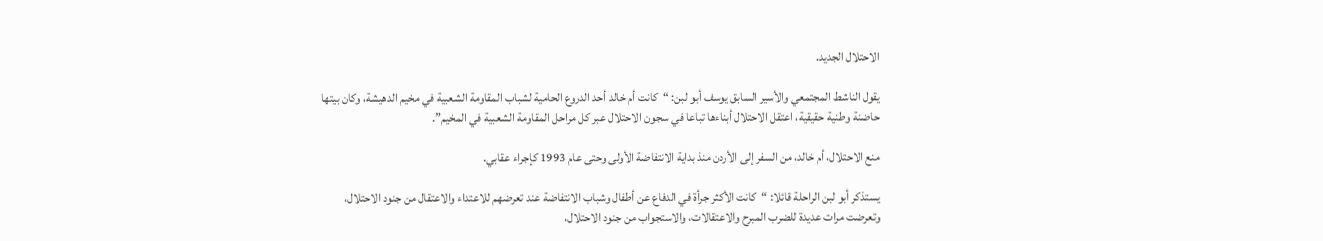الاحتلال الجديد.

يقول الناشط المجتمعي والأسير السابق يوسف أبو لبن: “كانت أم خالد أحد الدروع الحامية لشباب المقاومة الشعبية في مخيم الدهيشة، وكان بيتها حاضنة وطنية حقيقية، اعتقل الاحتلال أبناءها تباعا في سجون الاحتلال عبر كل مراحل المقاومة الشعبية في المخيم”.

منع الاحتلال، أم خالد، من السفر إلى الأردن منذ بداية الانتفاضة الأولى وحتى عام 1993 كإجراء عقابي.

يستذكر أبو لبن الراحلة قائلا: “كانت الأكثر جرأة في الدفاع عن أطفال وشباب الانتفاضة عند تعرضهم للاعتداء والاعتقال من جنود الاحتلال، وتعرضت مرات عديدة للضرب المبرح والاعتقالات، والاستجواب من جنود الاحتلال،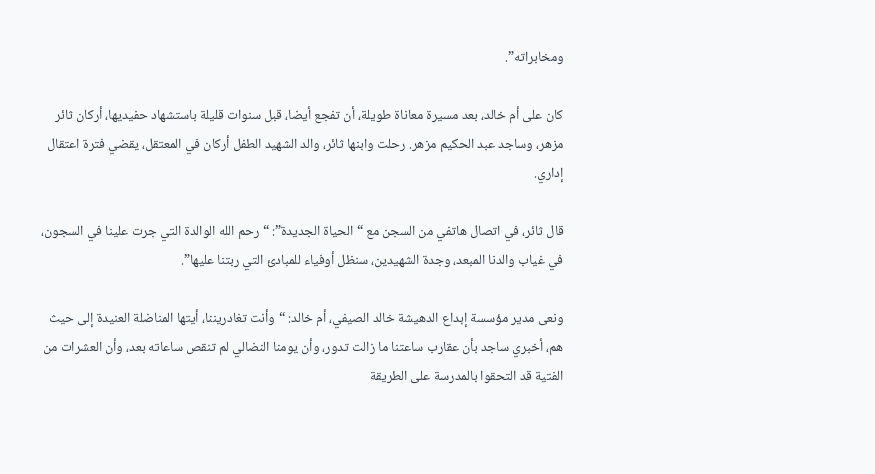ومخابراته”.

كان على أم خالد، بعد مسيرة معاناة طويلة، أن تفجع أيضا، قبل سنوات قليلة باستشهاد حفيديها، أركان ثائر مزهر، وساجد عبد الحكيم مزهر. رحلت وابنها ثائر، والد الشهيد الطفل أركان في المعتقل، يقضي فترة اعتقال إداري.

قال ثائر، في اتصال هاتفي من السجن مع “الحياة الجديدة”: “رحم الله الوالدة التي جرت علينا في السجون، في غياب والدنا المبعد، وجدة الشهيدين، سنظل أوفياء للمبادئ التي ربتنا عليها”.

ونعى مدير مؤسسة إبداع الدهيشة خالد الصيفي، أم خالد: “وأنت تغادريننا، أيتها المناضلة العنيدة إلى حيث هم، أخبري ساجد بأن عقارب ساعتنا ما زالت تدور، وأن يومنا النضالي لم تنقص ساعاته بعد، وأن العشرات من الفتية قد التحقوا بالمدرسة على الطريقة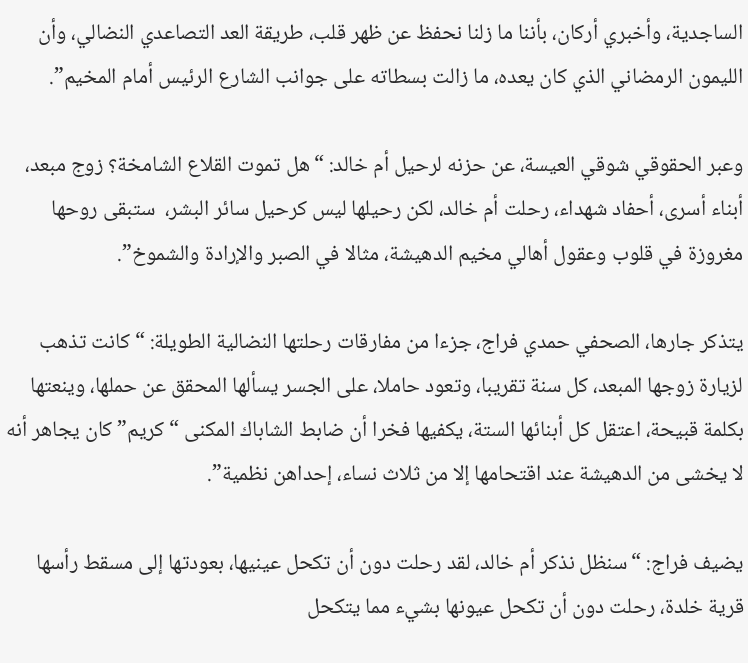الساجدية، وأخبري أركان، بأننا ما زلنا نحفظ عن ظهر قلب، طريقة العد التصاعدي النضالي، وأن الليمون الرمضاني الذي كان يعده، ما زالت بسطاته على جوانب الشارع الرئيس أمام المخيم”.

وعبر الحقوقي شوقي العيسة، عن حزنه لرحيل أم خالد: “هل تموت القلاع الشامخة؟ زوج مبعد، أبناء أسرى، أحفاد شهداء، رحلت أم خالد، لكن رحيلها ليس كرحيل سائر البشر،  ستبقى روحها مغروزة في قلوب وعقول أهالي مخيم الدهيشة، مثالا في الصبر والإرادة والشموخ”.

يتذكر جارها، الصحفي حمدي فراج، جزءا من مفارقات رحلتها النضالية الطويلة: “كانت تذهب لزيارة زوجها المبعد، كل سنة تقريبا، وتعود حاملا، على الجسر يسألها المحقق عن حملها، وينعتها بكلمة قبيحة، اعتقل كل أبنائها الستة، يكفيها فخرا أن ضابط الشاباك المكنى “كريم” كان يجاهر أنه لا يخشى من الدهيشة عند اقتحامها إلا من ثلاث نساء، إحداهن نظمية”.

يضيف فراج: “سنظل نذكر أم خالد، لقد رحلت دون أن تكحل عينيها، بعودتها إلى مسقط رأسها قرية خلدة، رحلت دون أن تكحل عيونها بشيء مما يتكحل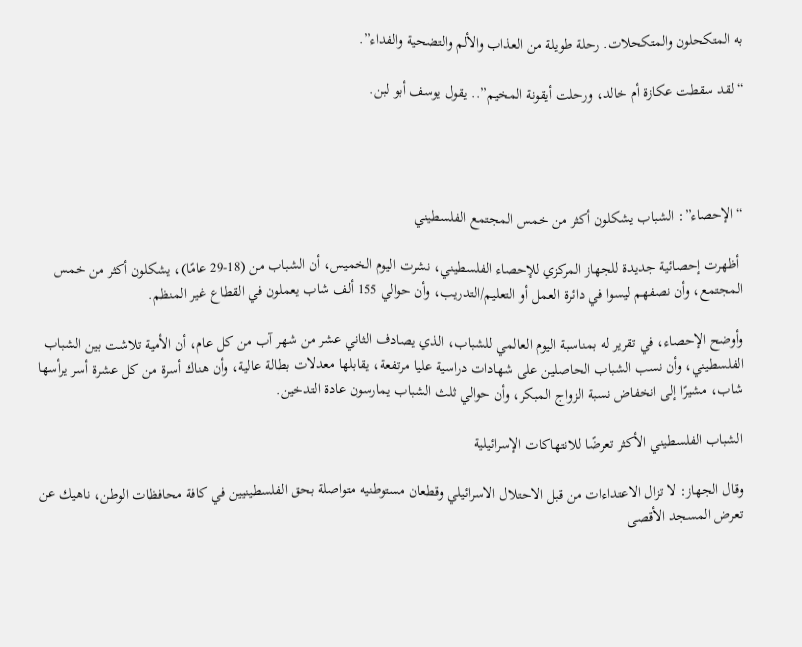به المتكحلون والمتكحلات. رحلة طويلة من العذاب والألم والتضحية والفداء”.

“لقد سقطت عكازة أم خالد، ورحلت أيقونة المخيم”.. يقول يوسف أبو لبن.




“الإحصاء”: الشباب يشكلون أكثر من خمس المجتمع الفلسطيني

 أظهرت إحصائية جديدة للجهاز المركزي للإحصاء الفلسطيني، نشرت اليوم الخميس، أن الشباب من (18-29 عامًا)، يشكلون أكثر من خمس المجتمع، وأن نصفهم ليسوا في دائرة العمل أو التعليم/التدريب، وأن حوالي 155 ألف شاب يعملون في القطاع غير المنظم.

وأوضح الإحصاء، في تقرير له بمناسبة اليوم العالمي للشباب، الذي يصادف الثاني عشر من شهر آب من كل عام، أن الأمية تلاشت بين الشباب الفلسطيني، وأن نسب الشباب الحاصلين على شهادات دراسية عليا مرتفعة، يقابلها معدلات بطالة عالية، وأن هناك أسرة من كل عشرة أسر يرأسها شاب، مشيرًا إلى انخفاض نسبة الزواج المبكر، وأن حوالي ثلث الشباب يمارسون عادة التدخين.

الشباب الفلسطيني الأكثر تعرضًا للانتهاكات الإسرائيلية

وقال الجهاز: لا تزال الاعتداءات من قبل الاحتلال الاسرائيلي وقطعان مستوطنيه متواصلة بحق الفلسطينيين في كافة محافظات الوطن، ناهيك عن تعرض المسجد الأقصى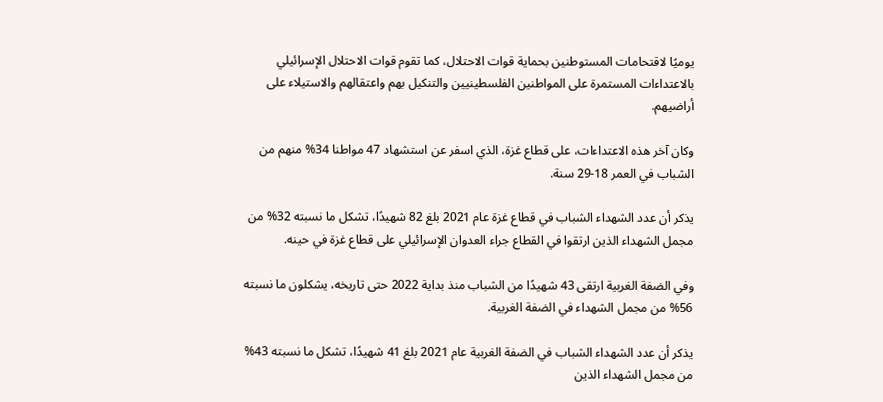يوميًا لاقتحامات المستوطنين بحماية قوات الاحتلال، كما تقوم قوات الاحتلال الإسرائيلي بالاعتداءات المستمرة على المواطنين الفلسطينيين والتنكيل بهم واعتقالهم والاستيلاء على أراضيهم.

وكان آخر هذه الاعتداءات، على قطاع غزة، الذي اسفر عن استشهاد 47 مواطنا 34% منهم من الشباب في العمر 18-29 سنة.

يذكر أن عدد الشهداء الشباب في قطاع غزة عام 2021 بلغ 82 شهيدًا، تشكل ما نسبته 32% من مجمل الشهداء الذين ارتقوا في القطاع جراء العدوان الإسرائيلي على قطاع غزة في حينه.

وفي الضفة الغربية ارتقى 43 شهيدًا من الشباب منذ بداية 2022 حتى تاريخه، يشكلون ما نسبته 56% من مجمل الشهداء في الضفة الغربية.

يذكر أن عدد الشهداء الشباب في الضفة الغربية عام 2021 بلغ 41 شهيدًا، تشكل ما نسبته 43% من مجمل الشهداء الذين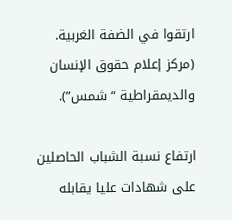ارتقوا في الضفة الغربية. (مركز إعلام حقوق الإنسان والديمقراطية “شمس”).

ارتفاع نسبة الشباب الحاصلين على شهادات عليا يقابله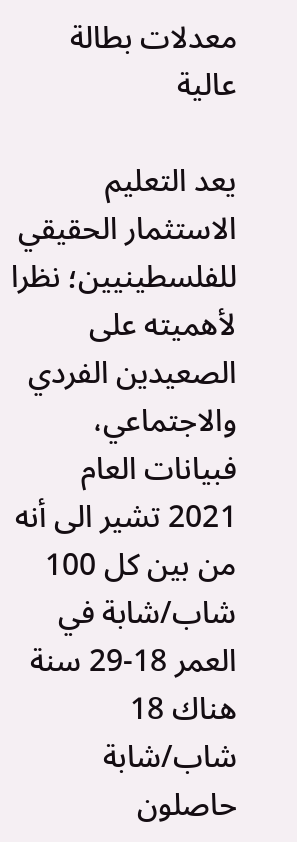معدلات بطالة عالية

يعد التعليم الاستثمار الحقيقي للفلسطينيين؛ نظرا لأهميته على الصعيدين الفردي والاجتماعي، فبيانات العام 2021 تشير الى أنه من بين كل 100 شاب/شابة في العمر 18-29 سنة هناك 18 شاب/شابة حاصلون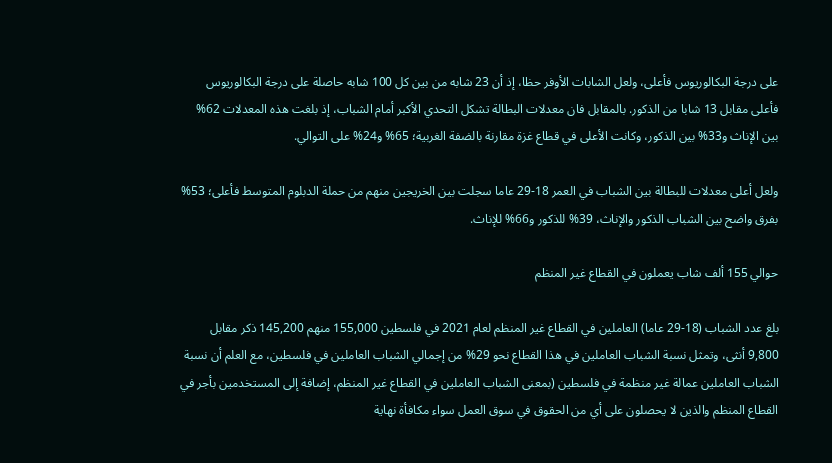على درجة البكالوريوس فأعلى، ولعل الشابات الأوفر حظا، إذ أن 23 شابه من بين كل 100 شابه حاصلة على درجة البكالوريوس فأعلى مقابل 13 شابا من الذكور. بالمقابل فان معدلات البطالة تشكل التحدي الأكبر أمام الشباب، إذ بلغت هذه المعدلات 62% بين الإناث و33% بين الذكور، وكانت الأعلى في قطاع غزة مقارنة بالضفة الغربية؛ 65% و24% على التوالي.

ولعل أعلى معدلات للبطالة بين الشباب في العمر 18-29 عاما سجلت بين الخريجين منهم من حملة الدبلوم المتوسط فأعلى؛ 53% بفرق واضح بين الشباب الذكور والإناث، 39% للذكور و66% للإناث.

حوالي 155 ألف شاب يعملون في القطاع غير المنظم

بلغ عدد الشباب (18-29 عاما) العاملين في القطاع غير المنظم لعام 2021 في فلسطين 155,000 منهم 145,200 ذكر مقابل 9,800 أنثى، وتمثل نسبة الشباب العاملين في هذا القطاع نحو 29% من إجمالي الشباب العاملين في فلسطين، مع العلم أن نسبة الشباب العاملين عمالة غير منظمة في فلسطين (بمعنى الشباب العاملين في القطاع غير المنظم، إضافة إلى المستخدمين بأجر في القطاع المنظم والذين لا يحصلون على أي من الحقوق في سوق العمل سواء مكافأة نهاية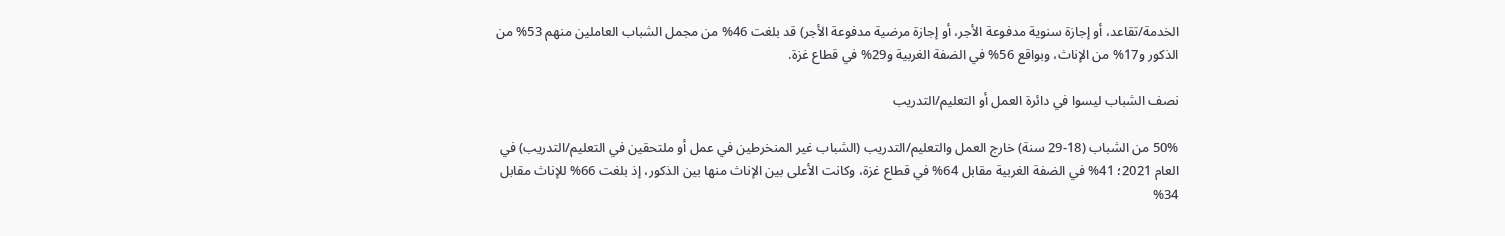الخدمة/تقاعد، أو إجازة سنوية مدفوعة الأجر، أو إجازة مرضية مدفوعة الأجر) قد بلغت 46% من مجمل الشباب العاملين منهم 53% من الذكور و17% من الإناث، وبواقع 56% في الضفة الغربية و29% في قطاع غزة.

نصف الشباب ليسوا في دائرة العمل أو التعليم/التدريب

50% من الشباب (18-29 سنة) خارج العمل والتعليم/التدريب (الشباب غير المنخرطين في عمل أو ملتحقين في التعليم/التدريب) في العام 2021؛ 41% في الضفة الغربية مقابل 64% في قطاع غزة، وكانت الأعلى بين الإناث منها بين الذكور، إذ بلغت 66% للإناث مقابل 34%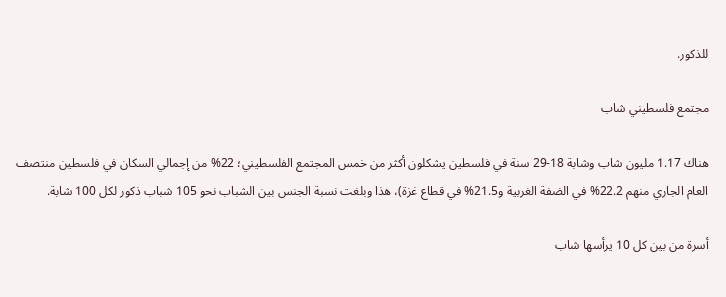للذكور.

مجتمع فلسطيني شاب

هناك 1.17 مليون شاب وشابة 18-29 سنة في فلسطين يشكلون أكثر من خمس المجتمع الفلسطيني؛ 22% من إجمالي السكان في فلسطين منتصف العام الجاري منهم 22.2% في الضفة الغربية و21.5% في قطاع غزة)، هذا وبلغت نسبة الجنس بين الشباب نحو 105 شباب ذكور لكل 100 شابة.

أسرة من بين كل 10 يرأسها شاب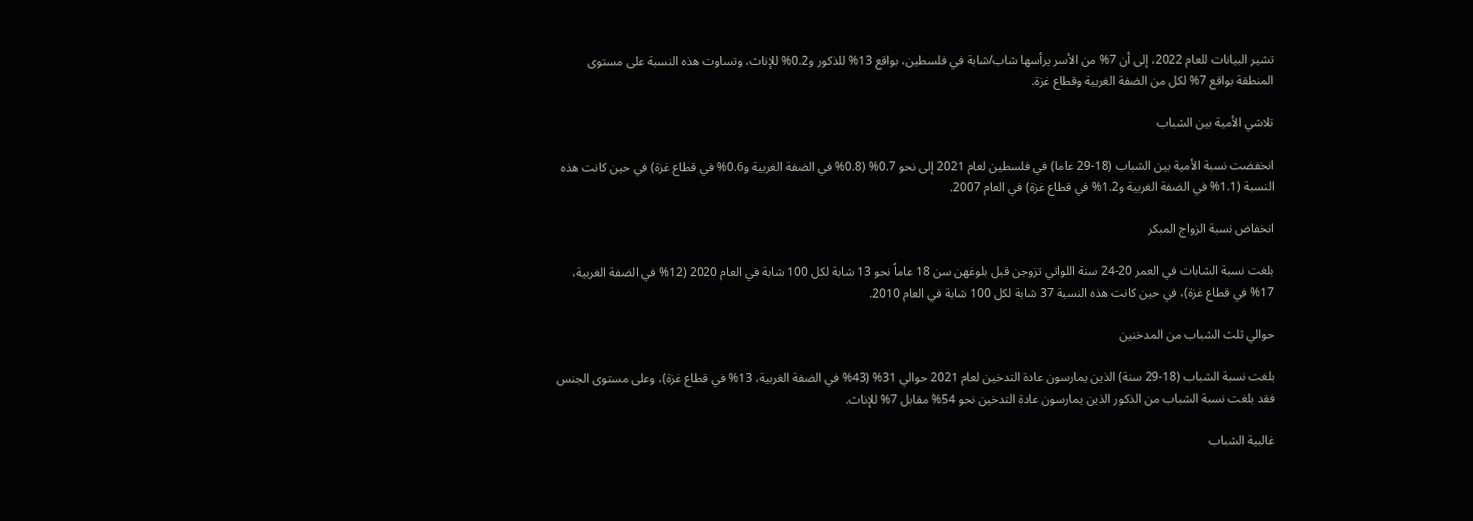تشير البيانات للعام 2022، إلى أن 7% من الأسر يرأسها شاب/شابة في فلسطين، بواقع 13% للذكور و0.2% للإناث، وتساوت هذه النسبة على مستوى المنطقة بواقع 7% لكل من الضفة الغربية وقطاع غزة.

تلاشي الأمية بين الشباب

انخفضت نسبة الأمية بين الشباب (18-29 عاما) في فلسطين لعام 2021 إلى نحو 0.7% (0.8% في الضفة الغربية و0.6% في قطاع غزة) في حين كانت هذه النسبة (1.1% في الضفة الغربية و1.2% في قطاع غزة) في العام 2007.

انخفاض نسبة الزواج المبكر

بلغت نسبة الشابات في العمر 20-24 سنة اللواتي تزوجن قبل بلوغهن سن 18 عاماً نحو 13 شابة لكل 100 شابة في العام 2020 (12% في الضفة الغربية، 17% في قطاع غزة)، في حين كانت هذه النسبة 37 شابة لكل 100 شابة في العام 2010.

حوالي ثلث الشباب من المدخنين

بلغت نسبة الشباب (18-29 سنة) الذين يمارسون عادة التدخين لعام 2021 حوالي 31% (43% في الضفة الغربية، 13% في قطاع غزة)، وعلى مستوى الجنس فقد بلغت نسبة الشباب من الذكور الذين يمارسون عادة التدخين نحو 54% مقابل 7% للإناث.

غالبية الشباب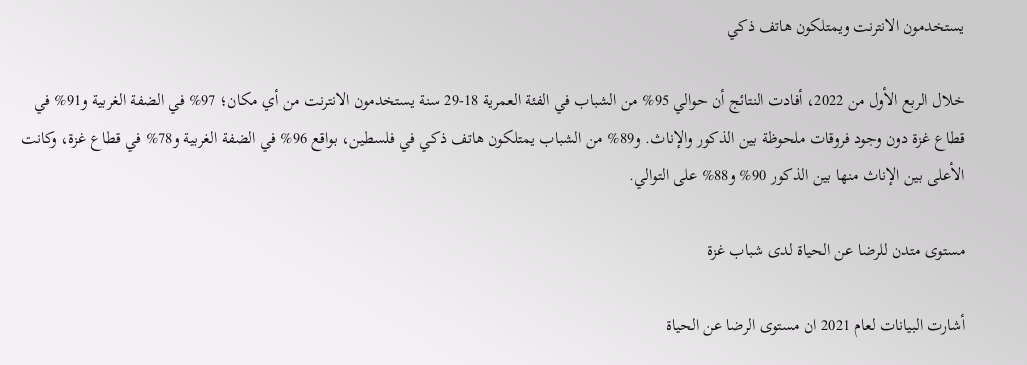يستخدمون الانترنت ويمتلكون هاتف ذكي

خلال الربع الأول من 2022، أفادت النتائج أن حوالي 95% من الشباب في الفئة العمرية 18-29 سنة يستخدمون الانترنت من أي مكان؛ 97% في الضفة الغربية و91% في قطاع غزة دون وجود فروقات ملحوظة بين الذكور والإناث. و89% من الشباب يمتلكون هاتف ذكي في فلسطين، بواقع 96% في الضفة الغربية و78% في قطاع غزة، وكانت الأعلى بين الإناث منها بين الذكور 90% و88% على التوالي.

مستوى متدن للرضا عن الحياة لدى شباب غزة

أشارت البيانات لعام 2021 ان مستوى الرضا عن الحياة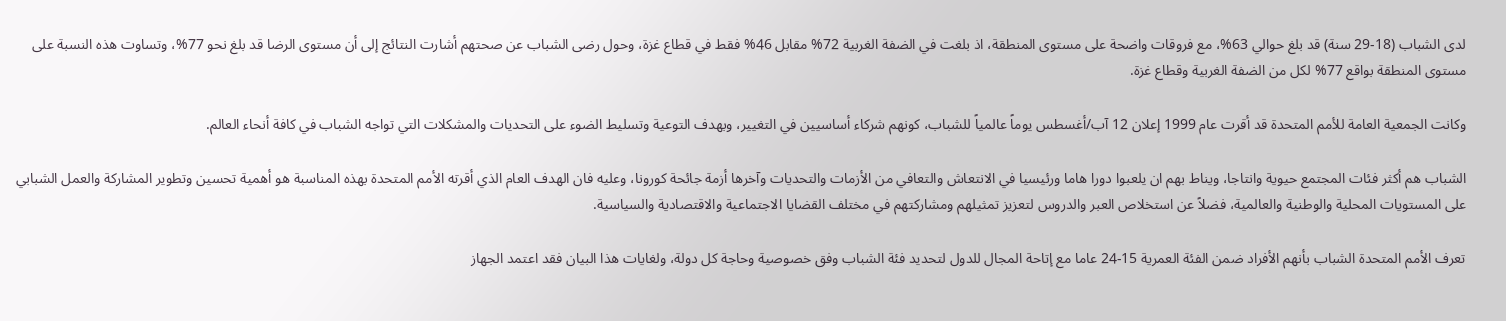لدى الشباب (18-29 سنة) قد بلغ حوالي 63%، مع فروقات واضحة على مستوى المنطقة، اذ بلغت في الضفة الغربية 72% مقابل 46% فقط في قطاع غزة، وحول رضى الشباب عن صحتهم أشارت النتائج إلى أن مستوى الرضا قد بلغ نحو 77%، وتساوت هذه النسبة على مستوى المنطقة بواقع 77% لكل من الضفة الغربية وقطاع غزة.

وكانت الجمعية العامة للأمم المتحدة قد أقرت عام 1999 إعلان 12 آب/أغسطس يوماً عالمياً للشباب، كونهم شركاء أساسيين في التغيير، وبهدف التوعية وتسليط الضوء على التحديات والمشكلات التي تواجه الشباب في كافة أنحاء العالم.

الشباب هم أكثر فئات المجتمع حيوية وانتاجا، ويناط بهم ان يلعبوا دورا هاما ورئيسيا في الانتعاش والتعافي من الأزمات والتحديات وآخرها أزمة جائحة كورونا، وعليه فان الهدف العام الذي أقرته الأمم المتحدة بهذه المناسبة هو أهمية تحسين وتطوير المشاركة والعمل الشبابي على المستويات المحلية والوطنية والعالمية، فضلاً عن استخلاص العبر والدروس لتعزيز تمثيلهم ومشاركتهم في مختلف القضايا الاجتماعية والاقتصادية والسياسية.

تعرف الأمم المتحدة الشباب بأنهم الأفراد ضمن الفئة العمرية 15-24 عاما مع إتاحة المجال للدول لتحديد فئة الشباب وفق خصوصية وحاجة كل دولة، ولغايات هذا البيان فقد اعتمد الجهاز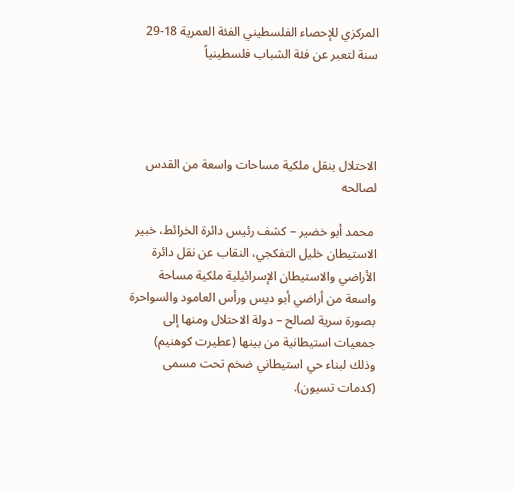المركزي للإحصاء الفلسطيني الفئة العمرية 18-29 سنة لتعبر عن فئة الشباب فلسطينياً




الاحتلال ينقل ملكية مساحات واسعة من القدس لصالحه

 محمد أبو خضير – كشف رئيس دائرة الخرائط، خبير الاستيطان خليل التفكجي، النقاب عن نقل دائرة الأراضي والاستيطان الإسرائيلية ملكية مساحة واسعة من أراضي أبو ديس ورأس العامود والسواحرة بصورة سرية لصالح – دولة الاحتلال ومنها إلى جمعيات استيطانية من بينها (عطيرت كوهنيم) وذلك لبناء حي استيطاني ضخم تحت مسمى (كدمات تسيون).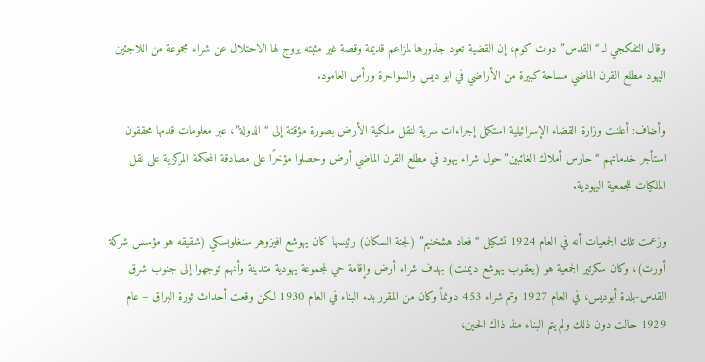وقال التفكجي لـ “القدس” دوت كوم، إن القضية تعود جذورها لمزاعم قديمة وقصة غير مثبته يروج لها الاحتلال عن شراء مجموعة من اللاجئين اليهود مطلع القرن الماضي مساحة كبيرة من الأراضي في ابو ديس والسواحرة ورأس العامود.

وأضاف: أعلنت وزارة القضاء الإسرائيلية استكمل إجراءات سرية لنقل ملكية الأرض بصورة مؤقتة إلى “الدولة”، عبر معلومات قدمها محققون استأجر خدماتهم “حارس أملاك الغائبين”حول شراء يهود في مطلع القرن الماضي أرض وحصلوا مؤخرًا على مصادقة المحكمة المركزية على نقل الملكيات للجمعية اليهودية.

وزعمت تلك الجمعيات أنه في العام 1924 تشكيل “فعاد هشخنيم” (لجنة السكان) رئيسها كان يهوشع افيزوهر سنغلوبسكي (شقيقه هو مؤسس شركة أورت)، وكان سكرتير الجمعية هو (يعقوب يهوشع ديمنت) بهدف شراء أرض وإقامة حي لمجموعة يهودية متدينة وأنهم توجهوا إلى جنوب شرق القدس-بلدة أبوديس، في العام 1927 وتم شراء 453 دونماً وكان من المقرر بدء البناء في العام 1930 لكن وقعت أحداث ثورة البراق – عام 1929 حالت دون ذلك ولم يتم البناء منذ ذاك الحين،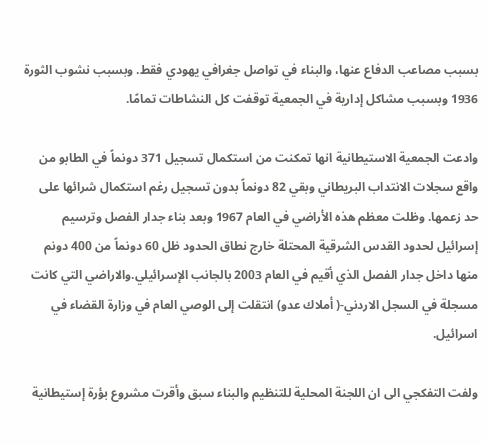بسبب مصاعب الدفاع عنها، والبناء في تواصل جغرافي يهودي فقط. وبسبب نشوب الثورة 1936 وبسبب مشاكل إدارية في الجمعية توقفت كل النشاطات تمامًا.

وادعت الجمعية الاستيطانية انها تمكنت من استكمال تسجيل 371 دونماً في الطابو من واقع سجلات الانتداب البريطاني وبقي 82 دونماً بدون تسجيل رغم استكمال شرائها على حد زعمها. وظلت معظم هذه الأراضي في العام 1967 وبعد بناء جدار الفصل وترسيم إسرائيل لحدود القدس الشرقية المحتلة خارج نطاق الحدود ظل 60 دونماً من 400 دونم منها داخل جدار الفصل الذي أقيم في العام 2003 بالجانب الإسرائيلي.والاراضي التي كانت مسجلة في السجل الاردني-( أملاك عدو) انتقلت إلى الوصي العام في وزارة القضاء في اسرائيل.

ولفت التفكجي الى ان اللجنة المحلية للتنظيم والبناء سبق وأقرت مشروع بؤرة إستيطانية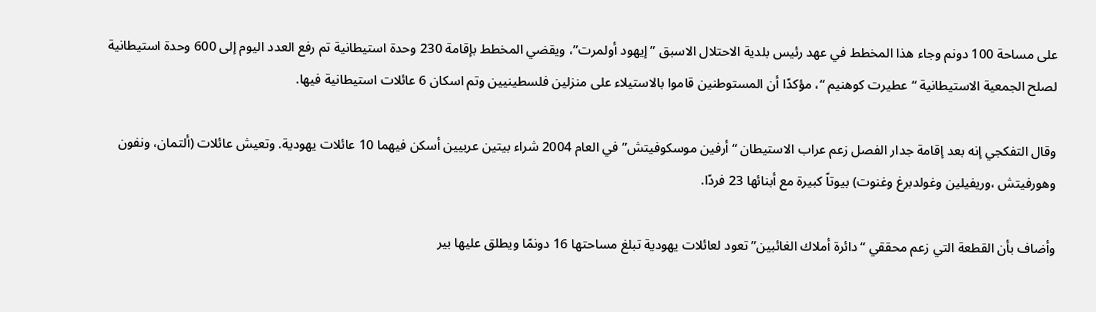على مساحة 100 دونم وجاء هذا المخطط في عهد رئيس بلدية الاحتلال الاسبق ” إيهود أولمرت”، ويقضي المخطط بإقامة 230 وحدة استيطانية تم رفع العدد اليوم إلى 600 وحدة استيطانية لصلح الجمعية الاستيطانية “عطيرت كوهنيم “، مؤكدًا أن المستوطنين قاموا بالاستيلاء على منزلين فلسطينيين وتم اسكان 6 عائلات استيطانية فيها.

وقال التفكجي إنه بعد إقامة جدار الفصل زعم عراب الاستيطان “أرفين موسكوفيتش” في العام 2004 شراء بيتين عربيين أسكن فيهما 10 عائلات يهودية. وتعيش عائلات (ألتمان، ونفون وهورفيتش ،وريفيلين وغولدبرغ وغنوت) بيوتاً كبيرة مع أبنائها 23 فردًا.

وأضاف بأن القطعة التي زعم محققي “دائرة أملاك الغائبين” تعود لعائلات يهودية تبلغ مساحتها 16 دونمًا ويطلق عليها بير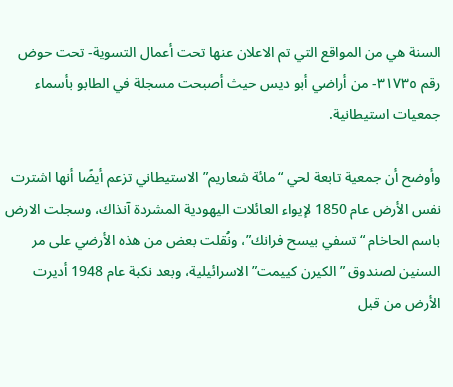السنة هي من المواقع التي تم الاعلان عنها تحت أعمال التسوية- تحت حوض رقم ٣١٧٣٥- من أراضي أبو ديس حيث أصبحت مسجلة في الطابو بأسماء جمعيات استيطانية.

وأوضح أن جمعية تابعة لحي “مائة شعاريم”الاستيطاني تزعم أيضًا أنها اشترت نفس الأرض عام 1850 لإيواء العائلات اليهودية المشردة آنذاك، وسجلت الارض باسم الحاخام “تسفي بيسح فرانك”، ونُقلت بعض من هذه الأرضي على مر السنين لصندوق ” الكيرن كييمت” الاسرائيلية، وبعد نكبة عام 1948 أديرت الأرض من قبل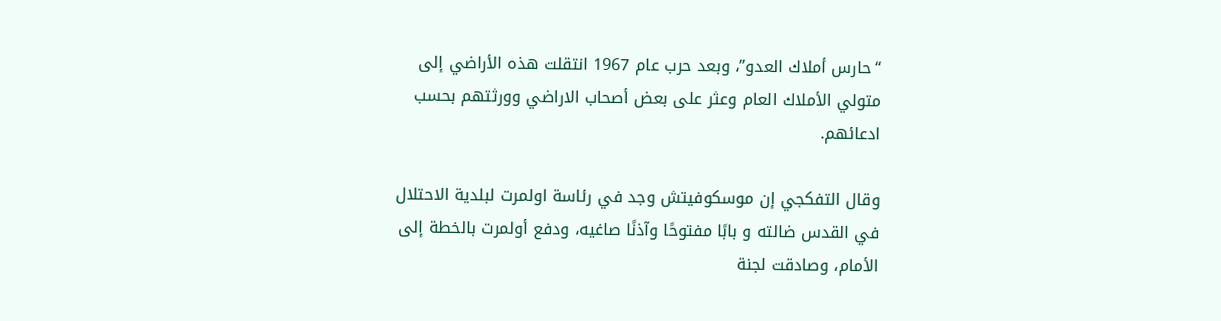“حارس أملاك العدو”، وبعد حرب عام 1967 انتقلت هذه الأراضي إلى متولي الأملاك العام وعثر على بعض أصحاب الاراضي وورثتهم بحسب ادعائهم.

وقال التفكجي إن موسكوفيتش وجد في رئاسة اولمرت لبلدية الاحتلال في القدس ضالته و بابًا مفتوحًا وآذنًا صاغيه، ودفع أولمرت بالخطة إلى الأمام، وصادقت لجنة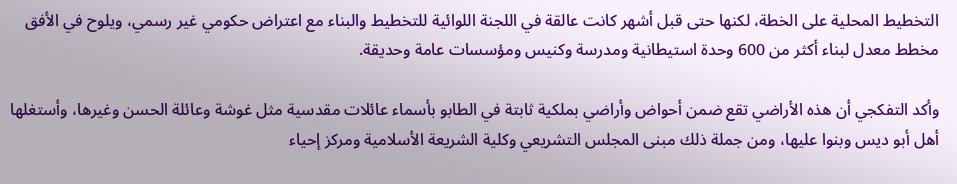التخطيط المحلية على الخطة، لكنها حتى قبل أشهر كانت عالقة في اللجنة اللوائية للتخطيط والبناء مع اعتراض حكومي غير رسمي، ويلوح في الأفق مخطط معدل لبناء أكثر من 600 وحدة استيطانية ومدرسة وكنيس ومؤسسات عامة وحديقة.

وأكد التفكجي أن هذه الأراضي تقع ضمن أحواض وأراضي بملكية ثابتة في الطابو بأسماء عائلات مقدسية مثل غوشة وعائلة الحسن وغيرها، وأستغلها أهل أبو ديس وبنوا عليها، ومن جملة ذلك مبنى المجلس التشريعي وكلية الشريعة الأسلامية ومركز إحياء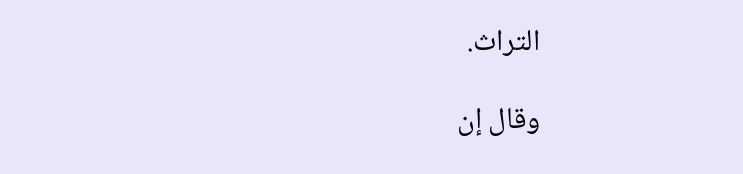التراث.

وقال إن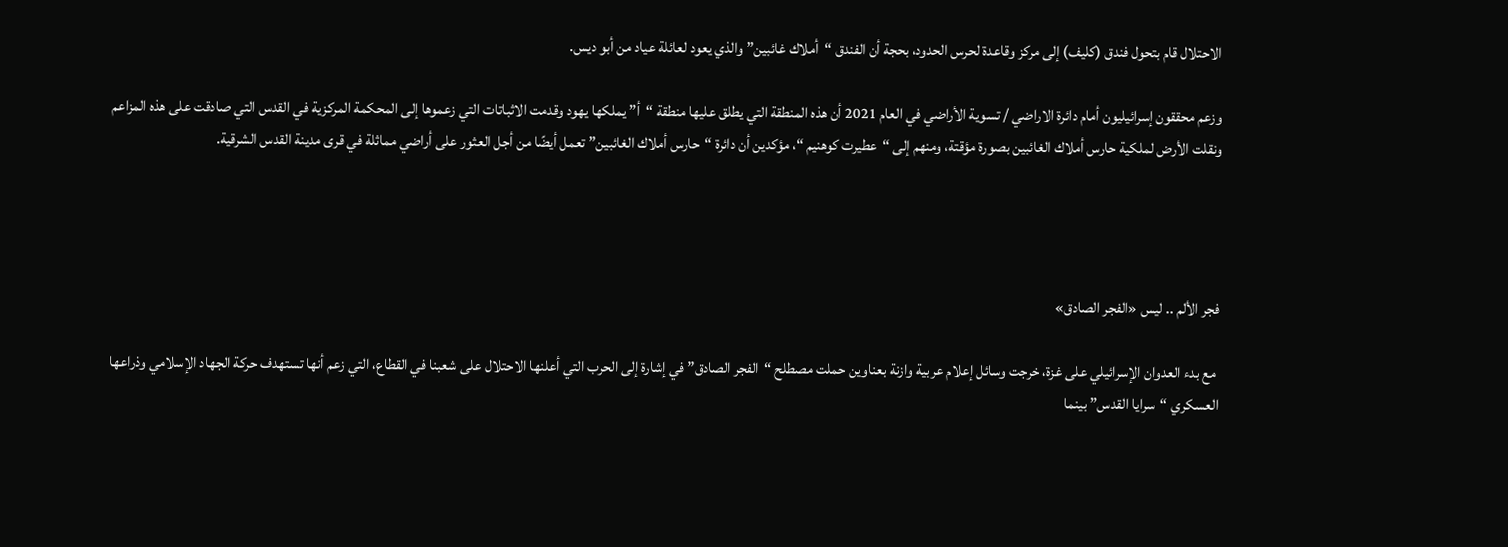الاحتلال قام بتحول فندق (كليف) إلى مركز وقاعدة لحرس الحدود، بحجة أن الفندق “أملاك غائبين” والذي يعود لعائلة عياد من أبو ديس.

وزعم محققون إسرائيليون أمام دائرة الاراضي / تسوية الأراضي في العام 2021 أن هذه المنطقة التي يطلق عليها منطقة “أ” يملكها يهود وقدمت الاثباتات التي زعموها إلى المحكمة المركزية في القدس التي صادقت على هذه المزاعم ونقلت الأرض لملكية حارس أملاك الغائبين بصورة مؤقتة، ومنهم إلى “عطيرت كوهنيم “، مؤكدين أن دائرة “حارس أملاك الغائبين” تعمل أيضًا من أجل العثور على أراضي مماثلة في قرى مدينة القدس الشرقية.




فجر الألم .. ليس «الفجر الصادق»

 مع بدء العدوان الإسرائيلي على غزة، خرجت وسائل إعلام عربية وازنة بعناوين حملت مصطلح “الفجر الصادق” في إشارة إلى الحرب التي أعلنها الاحتلال على شعبنا في القطاع، التي زعم أنها تستهدف حركة الجهاد الإسلامي وذراعها العسكري “سرايا القدس” بينما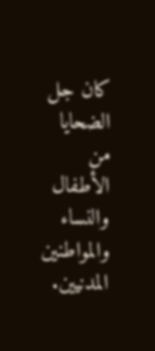كان جل الضحايا من الأطفال والنساء والمواطنين المدنيين.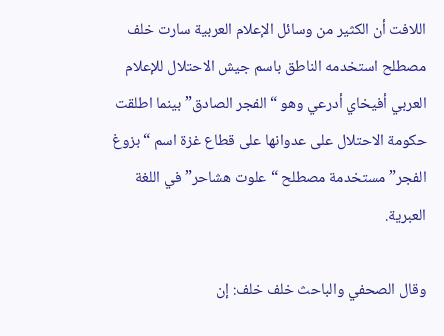اللافت أن الكثير من وسائل الإعلام العربية سارت خلف مصطلح استخدمه الناطق باسم جيش الاحتلال للإعلام العربي أفيخاي أدرعي وهو “الفجر الصادق” بينما اطلقت حكومة الاحتلال على عدوانها على قطاع غزة اسم “بزوغ الفجر” مستخدمة مصطلح “علوت هشاحر” في اللغة العبرية.

وقال الصحفي والباحث خلف خلف: إن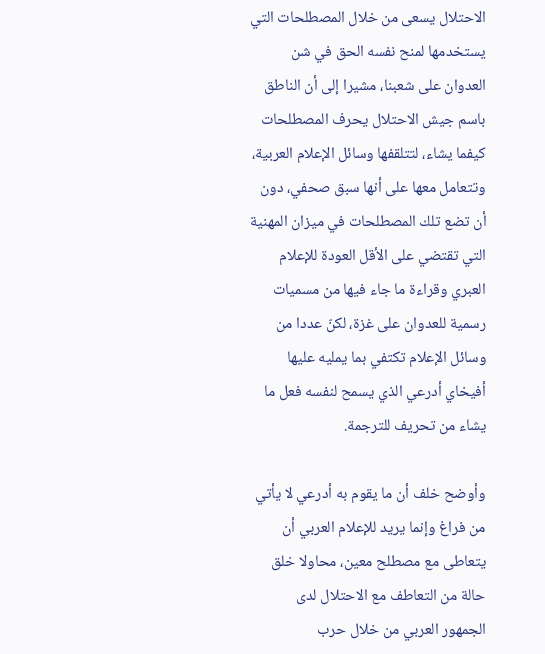الاحتلال يسعى من خلال المصطلحات التي يستخدمها لمنح نفسه الحق في شن العدوان على شعبنا، مشيرا إلى أن الناطق باسم جيش الاحتلال يحرف المصطلحات كيفما يشاء، لتتلقفها وسائل الإعلام العربية، وتتعامل معها على أنها سبق صحفي، دون أن تضع تلك المصطلحات في ميزان المهنية التي تقتضي على الأقل العودة للإعلام العبري وقراءة ما جاء فيها من مسميات رسمية للعدوان على غزة، لكنّ عددا من وسائل الإعلام تكتفي بما يمليه عليها أفيخاي أدرعي الذي يسمح لنفسه فعل ما يشاء من تحريف للترجمة.

وأوضح خلف أن ما يقوم به أدرعي لا يأتي من فراغ وإنما يريد للإعلام العربي أن يتعاطى مع مصطلح معين، محاولا خلق حالة من التعاطف مع الاحتلال لدى الجمهور العربي من خلال حرب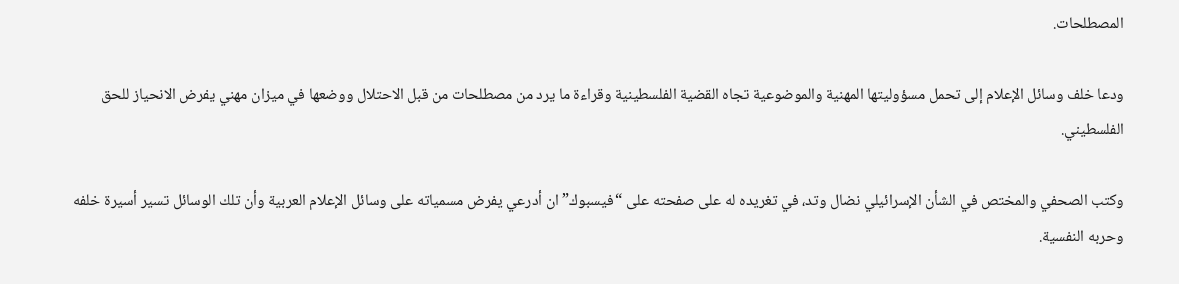المصطلحات.

ودعا خلف وسائل الإعلام إلى تحمل مسؤوليتها المهنية والموضوعية تجاه القضية الفلسطينية وقراءة ما يرد من مصطلحات من قبل الاحتلال ووضعها في ميزان مهني يفرض الانحياز للحق الفلسطيني.

وكتب الصحفي والمختص في الشأن الإسرائيلي نضال وتد، في تغريده له على صفحته على “فيسبوك” ان أدرعي يفرض مسمياته على وسائل الإعلام العربية وأن تلك الوسائل تسير أسيرة خلفه وحربه النفسية.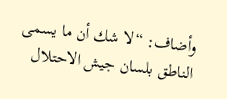وأضاف: “لا شك أن ما يسمى الناطق بلسان جيش الاحتلال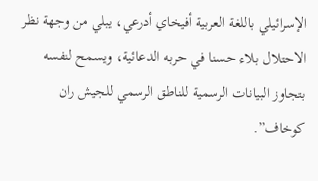الإسرائيلي باللغة العربية أفيخاي أدرعي، يبلي من وجهة نظر الاحتلال بلاء حسنا في حربه الدعائية، ويسمح لنفسه بتجاوز البيانات الرسمية للناطق الرسمي للجيش ران كوخاف”.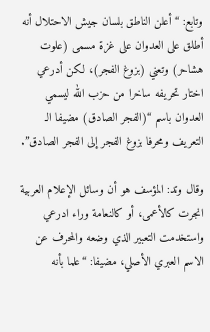وتابع: “أعلن الناطق بلسان جيش الاحتلال أنه أطلق على العدوان على غزة مسمى (علوت هشاحر) وتعني (بزوغ الفجر)، لكن أدرعي اختار تحريفه ساخرا من حزب الله ليسمي العدوان باسم “(الفجر الصادق) مضيفا الـ التعريف ومحرفا بزوغ الفجر إلى الفجر الصادق”.

وقال وتد: المؤسف هو أن وسائل الإعلام العربية انجرت كالأعمى، أو كالنعامة وراء ادرعي واستخدمت التعبير الذي وضعه والمحرف عن الاسم العبري الأصلي، مضيفا: “علما بأنه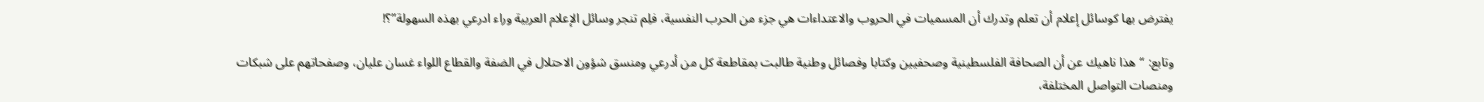يفترض بها كوسائل إعلام أن تعلم وتدرك أن المسميات في الحروب والاعتداءات هي جزء من الحرب النفسية، فلِم تنجر وسائل الإعلام العربية وراء ادرعي بهذه السهولة”؟!

وتابع: “هذا ناهيك عن أن الصحافة الفلسطينية وصحفيين وكتابا وفصائل وطنية طالبت بمقاطعة كل من أدرعي ومنسق شؤون الاحتلال في الضفة والقطاع اللواء غسان عليان، وصفحاتهم على شبكات ومنصات التواصل المختلفة،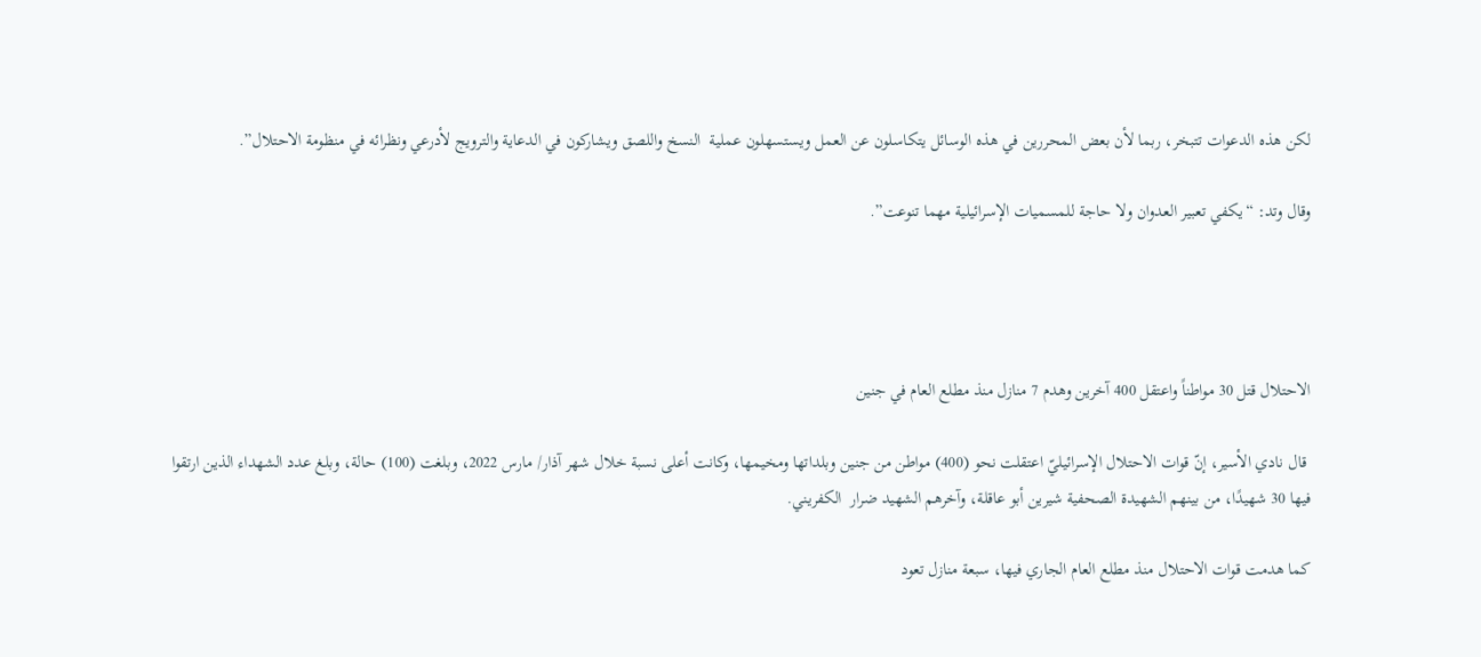لكن هذه الدعوات تتبخر، ربما لأن بعض المحررين في هذه الوسائل يتكاسلون عن العمل ويستسهلون عملية  النسخ واللصق ويشاركون في الدعاية والترويج لأدرعي ونظرائه في منظومة الاحتلال”.

وقال وتد: “يكفي تعبير العدوان ولا حاجة للمسميات الإسرائيلية مهما تنوعت”.




الاحتلال قتل 30 مواطناً واعتقل 400 آخرين وهدم 7 منازل منذ مطلع العام في جنين

 قال نادي الأسير، إنّ قوات الاحتلال الإسرائيليّ اعتقلت نحو (400) مواطن من جنين وبلداتها ومخيمها، وكانت أعلى نسبة خلال شهر آذار/ مارس 2022، وبلغت (100) حالة، وبلغ عدد الشهداء الذين ارتقوا فيها 30 شهيدًا، من بينهم الشهيدة الصحفية شيرين أبو عاقلة، وآخرهم الشهيد ضرار  الكفريني.

كما هدمت قوات الاحتلال منذ مطلع العام الجاري فيها، سبعة منازل تعود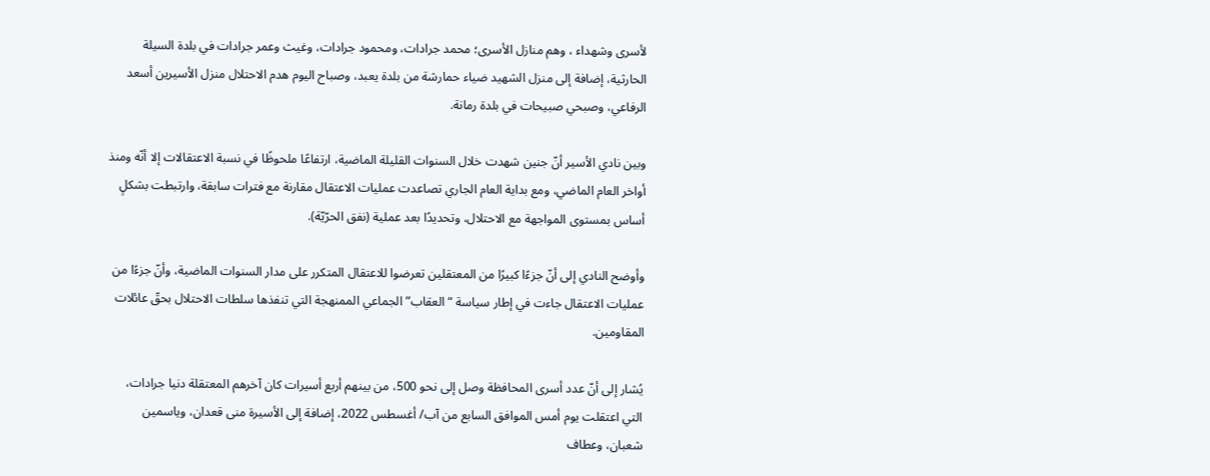لأسرى وشهداء ، وهم منازل الأسرى؛ محمد جرادات، ومحمود جرادات، وغيث وعمر جرادات في بلدة السيلة الحارثية، إضافة إلى منزل الشهيد ضياء حمارشة من بلدة يعبد، وصباح اليوم هدم الاحتلال منزل الأسيرين أسعد الرفاعي، وصبحي صبيحات في بلدة رمانة.

وبين نادي الأسير أنّ جنين شهدت خلال السنوات القليلة الماضية، ارتفاعًا ملحوظًا في نسبة الاعتقالات إلا أنّه ومنذ أواخر العام الماضي، ومع بداية العام الجاري تصاعدت عمليات الاعتقال مقارنة مع فترات سابقة، وارتبطت بشكلٍ أساس بمستوى المواجهة مع الاحتلال، وتحديدًا بعد عملية (نفق الحرّيّة).

وأوضح النادي إلى أنّ جزءًا كبيرًا من المعتقلين تعرضوا للاعتقال المتكرر على مدار السنوات الماضية، وأنّ جزءًا من عمليات الاعتقال جاءت في إطار سياسة “العقاب” الجماعي الممنهجة التي تنفذها سلطات الاحتلال بحقّ عائلات المقاومين.

يُشار إلى أنّ عدد أسرى المحافظة وصل إلى نحو 500، من بينهم أربع أسيرات كان آخرهم المعتقلة دنيا جرادات، التي اعتقلت يوم أمس الموافق السابع من آب/ أغسطس 2022، إضافة إلى الأسيرة منى قعدان، وياسمين شعبان، وعطاف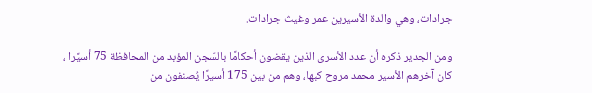جرادات، وهي والدة الأسيرين عمر وغيث جرادات.

ومن الجدير ذكره أن عدد الأسرى الذين يقضون أحكامًا بالسّجن المؤبد من المحافظة 75 أسيًرا ، كان آخرهم الأسير محمد مروح كبها، وهم من بين 175 أسيرًا يُصنفون من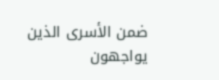ضمن الأسرى الذين يواجهون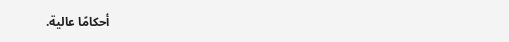أحكامًا عالية.